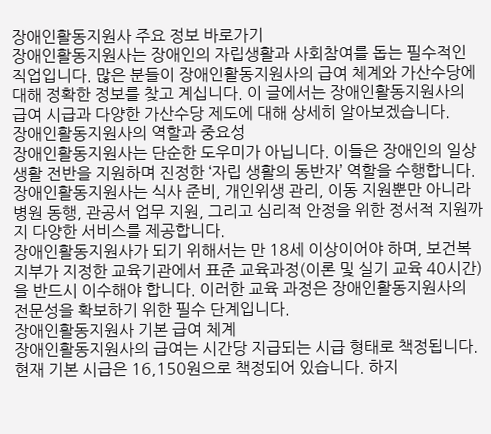장애인활동지원사 주요 정보 바로가기
장애인활동지원사는 장애인의 자립생활과 사회참여를 돕는 필수적인 직업입니다. 많은 분들이 장애인활동지원사의 급여 체계와 가산수당에 대해 정확한 정보를 찾고 계십니다. 이 글에서는 장애인활동지원사의 급여 시급과 다양한 가산수당 제도에 대해 상세히 알아보겠습니다.
장애인활동지원사의 역할과 중요성
장애인활동지원사는 단순한 도우미가 아닙니다. 이들은 장애인의 일상생활 전반을 지원하며 진정한 ‘자립 생활의 동반자’ 역할을 수행합니다. 장애인활동지원사는 식사 준비, 개인위생 관리, 이동 지원뿐만 아니라 병원 동행, 관공서 업무 지원, 그리고 심리적 안정을 위한 정서적 지원까지 다양한 서비스를 제공합니다.
장애인활동지원사가 되기 위해서는 만 18세 이상이어야 하며, 보건복지부가 지정한 교육기관에서 표준 교육과정(이론 및 실기 교육 40시간)을 반드시 이수해야 합니다. 이러한 교육 과정은 장애인활동지원사의 전문성을 확보하기 위한 필수 단계입니다.
장애인활동지원사 기본 급여 체계
장애인활동지원사의 급여는 시간당 지급되는 시급 형태로 책정됩니다. 현재 기본 시급은 16,150원으로 책정되어 있습니다. 하지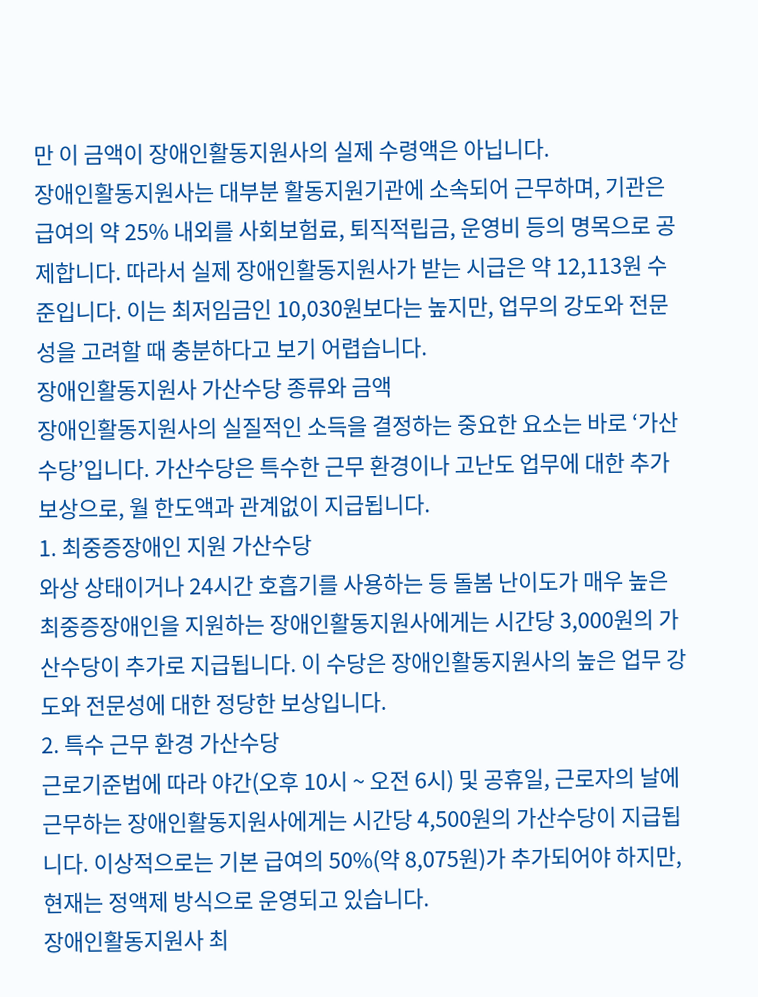만 이 금액이 장애인활동지원사의 실제 수령액은 아닙니다.
장애인활동지원사는 대부분 활동지원기관에 소속되어 근무하며, 기관은 급여의 약 25% 내외를 사회보험료, 퇴직적립금, 운영비 등의 명목으로 공제합니다. 따라서 실제 장애인활동지원사가 받는 시급은 약 12,113원 수준입니다. 이는 최저임금인 10,030원보다는 높지만, 업무의 강도와 전문성을 고려할 때 충분하다고 보기 어렵습니다.
장애인활동지원사 가산수당 종류와 금액
장애인활동지원사의 실질적인 소득을 결정하는 중요한 요소는 바로 ‘가산수당’입니다. 가산수당은 특수한 근무 환경이나 고난도 업무에 대한 추가 보상으로, 월 한도액과 관계없이 지급됩니다.
1. 최중증장애인 지원 가산수당
와상 상태이거나 24시간 호흡기를 사용하는 등 돌봄 난이도가 매우 높은 최중증장애인을 지원하는 장애인활동지원사에게는 시간당 3,000원의 가산수당이 추가로 지급됩니다. 이 수당은 장애인활동지원사의 높은 업무 강도와 전문성에 대한 정당한 보상입니다.
2. 특수 근무 환경 가산수당
근로기준법에 따라 야간(오후 10시 ~ 오전 6시) 및 공휴일, 근로자의 날에 근무하는 장애인활동지원사에게는 시간당 4,500원의 가산수당이 지급됩니다. 이상적으로는 기본 급여의 50%(약 8,075원)가 추가되어야 하지만, 현재는 정액제 방식으로 운영되고 있습니다.
장애인활동지원사 최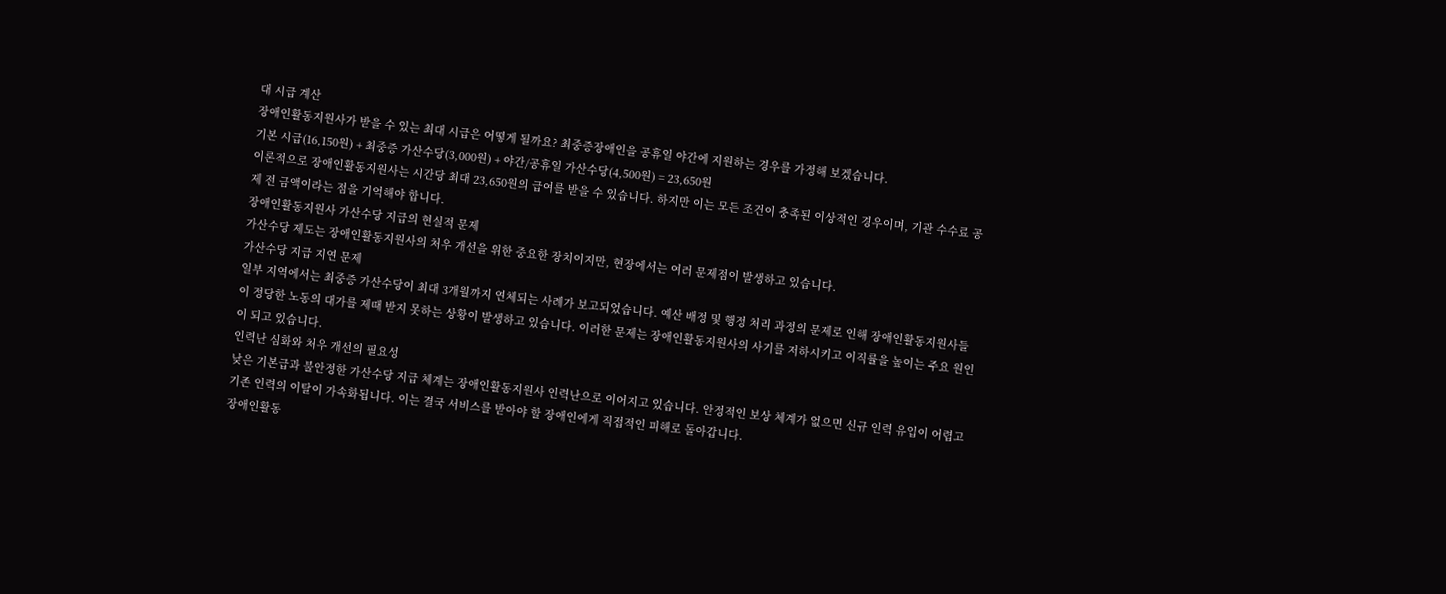대 시급 계산
장애인활동지원사가 받을 수 있는 최대 시급은 어떻게 될까요? 최중증장애인을 공휴일 야간에 지원하는 경우를 가정해 보겠습니다.
기본 시급(16,150원) + 최중증 가산수당(3,000원) + 야간/공휴일 가산수당(4,500원) = 23,650원
이론적으로 장애인활동지원사는 시간당 최대 23,650원의 급여를 받을 수 있습니다. 하지만 이는 모든 조건이 충족된 이상적인 경우이며, 기관 수수료 공제 전 금액이라는 점을 기억해야 합니다.
장애인활동지원사 가산수당 지급의 현실적 문제
가산수당 제도는 장애인활동지원사의 처우 개선을 위한 중요한 장치이지만, 현장에서는 여러 문제점이 발생하고 있습니다.
가산수당 지급 지연 문제
일부 지역에서는 최중증 가산수당이 최대 3개월까지 연체되는 사례가 보고되었습니다. 예산 배정 및 행정 처리 과정의 문제로 인해 장애인활동지원사들이 정당한 노동의 대가를 제때 받지 못하는 상황이 발생하고 있습니다. 이러한 문제는 장애인활동지원사의 사기를 저하시키고 이직률을 높이는 주요 원인이 되고 있습니다.
인력난 심화와 처우 개선의 필요성
낮은 기본급과 불안정한 가산수당 지급 체계는 장애인활동지원사 인력난으로 이어지고 있습니다. 안정적인 보상 체계가 없으면 신규 인력 유입이 어렵고 기존 인력의 이탈이 가속화됩니다. 이는 결국 서비스를 받아야 할 장애인에게 직접적인 피해로 돌아갑니다.
장애인활동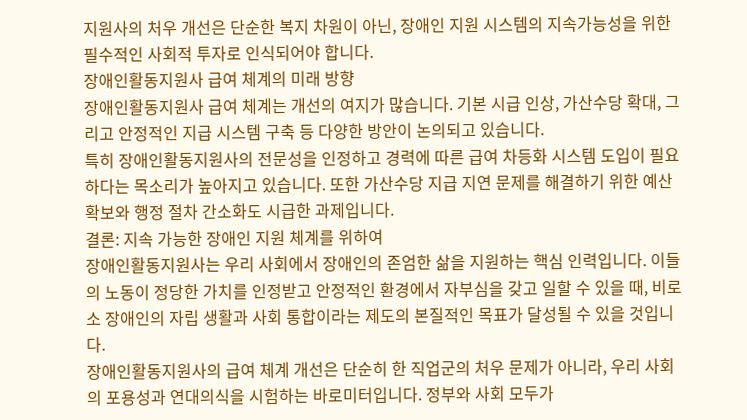지원사의 처우 개선은 단순한 복지 차원이 아닌, 장애인 지원 시스템의 지속가능성을 위한 필수적인 사회적 투자로 인식되어야 합니다.
장애인활동지원사 급여 체계의 미래 방향
장애인활동지원사 급여 체계는 개선의 여지가 많습니다. 기본 시급 인상, 가산수당 확대, 그리고 안정적인 지급 시스템 구축 등 다양한 방안이 논의되고 있습니다.
특히 장애인활동지원사의 전문성을 인정하고 경력에 따른 급여 차등화 시스템 도입이 필요하다는 목소리가 높아지고 있습니다. 또한 가산수당 지급 지연 문제를 해결하기 위한 예산 확보와 행정 절차 간소화도 시급한 과제입니다.
결론: 지속 가능한 장애인 지원 체계를 위하여
장애인활동지원사는 우리 사회에서 장애인의 존엄한 삶을 지원하는 핵심 인력입니다. 이들의 노동이 정당한 가치를 인정받고 안정적인 환경에서 자부심을 갖고 일할 수 있을 때, 비로소 장애인의 자립 생활과 사회 통합이라는 제도의 본질적인 목표가 달성될 수 있을 것입니다.
장애인활동지원사의 급여 체계 개선은 단순히 한 직업군의 처우 문제가 아니라, 우리 사회의 포용성과 연대의식을 시험하는 바로미터입니다. 정부와 사회 모두가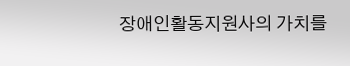장애인활동지원사의 가치를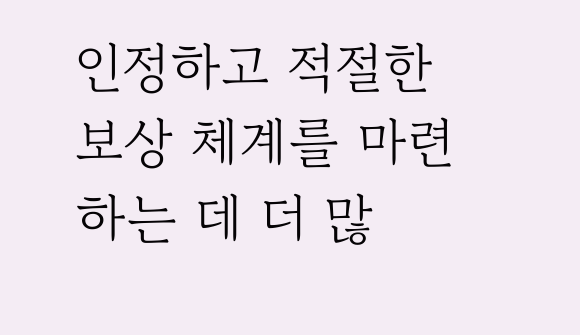인정하고 적절한 보상 체계를 마련하는 데 더 많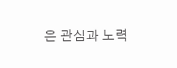은 관심과 노력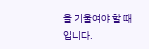을 기울여야 할 때입니다.